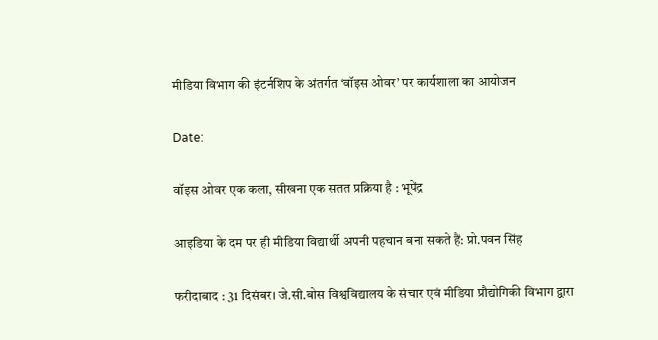मीडिया विभाग की इंटर्नशिप के अंतर्गत ‘वॉइस ओवर’ पर कार्यशाला का आयोजन

Date:

वॉइस ओवर एक कला, सीखना एक सतत प्रक्रिया है : भूपेंद्र

आइडिया के दम पर ही मीडिया विद्यार्थी अपनी पहचान बना सकते हैं: प्रो.पवन सिंह

फरीदाबाद : 31 दिसंबर। जे.सी.बोस विश्वविद्यालय के संचार एवं मीडिया प्रौद्योगिकी विभाग द्वारा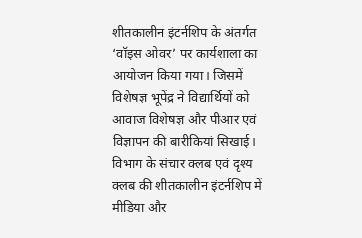शीतकालीन इंटर्नशिप के अंतर्गत ‘वॉइस ओवर’ पर कार्यशाला का आयोजन किया गया। जिसमें विशेषज्ञ भूपेंद्र ने विद्यार्थियों को आवाज विशेषज्ञ और पीआर एवं विज्ञापन की बारीकियां सिखाई। विभाग के संचार क्लब एवं दृश्य क्लब की शीतकालीन इंटर्नशिप में मीडिया और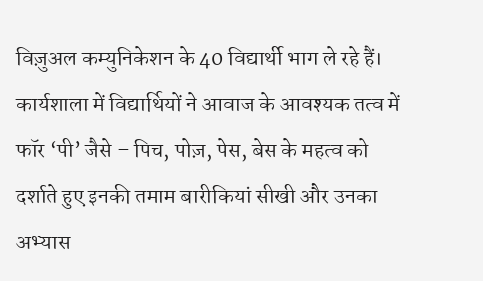विज़ुअल कम्युनिकेशन के 40 विद्यार्थी भाग ले रहे हैं। कार्यशाला में विद्यार्थियों ने आवाज के आवश्यक तत्व में फॉर ‘पी’ जैसे – पिच, पोज़, पेस, बेस के महत्व को दर्शाते हुए इनकी तमाम बारीकियां सीखी और उनका अभ्यास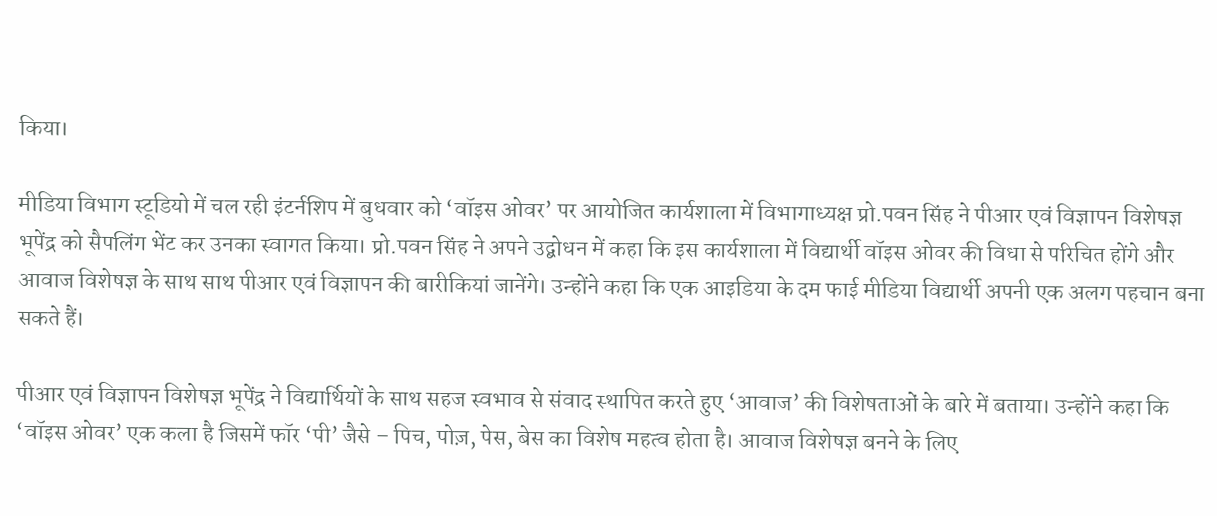किया।

मीडिया विभाग स्टूडियो में चल रही इंटर्नशिप में बुधवार को ‘वॉइस ओवर’ पर आयोजित कार्यशाला में विभागाध्यक्ष प्रो.पवन सिंह ने पीआर एवं विज्ञापन विशेषज्ञ भूपेंद्र को सैपलिंग भेंट कर उनका स्वागत किया। प्रो.पवन सिंह ने अपने उद्बोधन में कहा कि इस कार्यशाला में विद्यार्थी वॉइस ओवर की विधा से परिचित होंगे और आवाज विशेषज्ञ के साथ साथ पीआर एवं विज्ञापन की बारीकियां जानेंगे। उन्होंने कहा कि एक आइडिया के दम फाई मीडिया विद्यार्थी अपनी एक अलग पहचान बना सकते हैं।

पीआर एवं विज्ञापन विशेषज्ञ भूपेंद्र ने विद्यार्थियों के साथ सहज स्वभाव से संवाद स्थापित करते हुए ‘आवाज’ की विशेषताओं के बारे में बताया। उन्होंने कहा कि ‘वॉइस ओवर’ एक कला है जिसमें फॉर ‘पी’ जैसे – पिच, पोज़, पेस, बेस का विशेष महत्व होता है। आवाज विशेषज्ञ बनने के लिए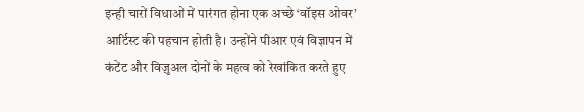इन्ही चारों विधाओं में पारंगत होना एक अच्छे ‘वॉइस ओवर’ आर्टिस्ट की पहचान होती है। उन्होंने पीआर एवं विज्ञापन में कंटेंट और विज़ुअल दोनों के महत्व को रेखांकित करते हुए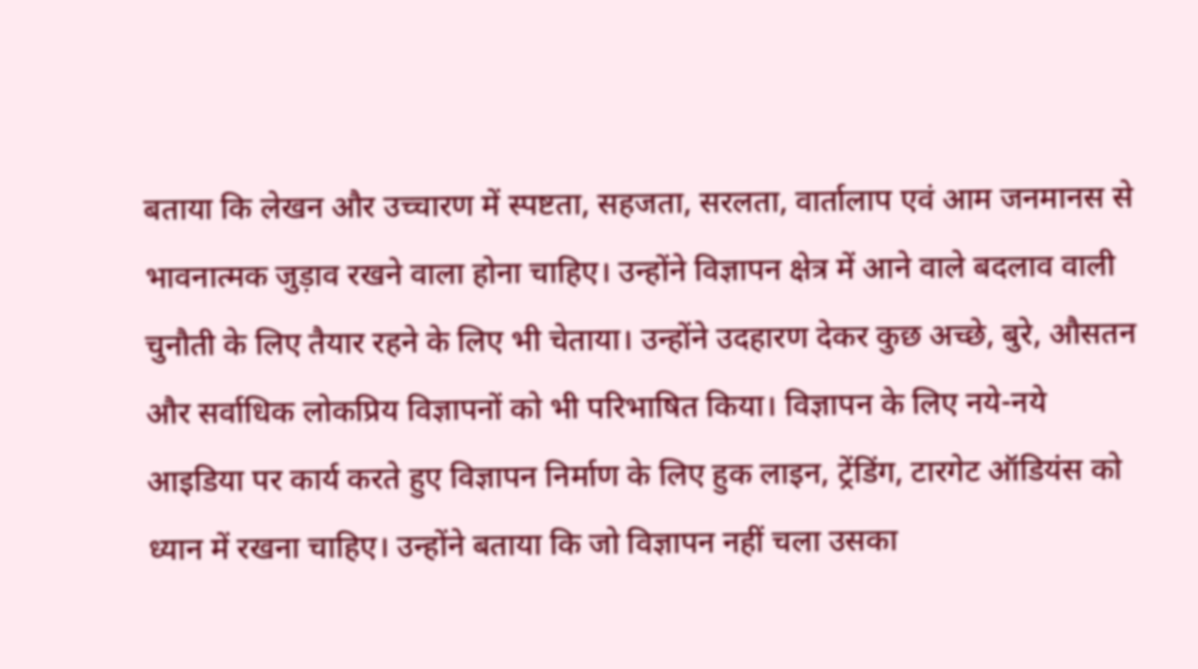बताया कि लेखन और उच्चारण में स्पष्टता, सहजता, सरलता, वार्तालाप एवं आम जनमानस से भावनात्मक जुड़ाव रखने वाला होना चाहिए। उन्होंने विज्ञापन क्षेत्र में आने वाले बदलाव वाली चुनौती के लिए तैयार रहने के लिए भी चेताया। उन्होंने उदहारण देकर कुछ अच्छे, बुरे, औसतन और सर्वाधिक लोकप्रिय विज्ञापनों को भी परिभाषित किया। विज्ञापन के लिए नये-नये आइडिया पर कार्य करते हुए विज्ञापन निर्माण के लिए हुक लाइन, ट्रेंडिंग, टारगेट ऑडियंस को ध्यान में रखना चाहिए। उन्होंने बताया कि जो विज्ञापन नहीं चला उसका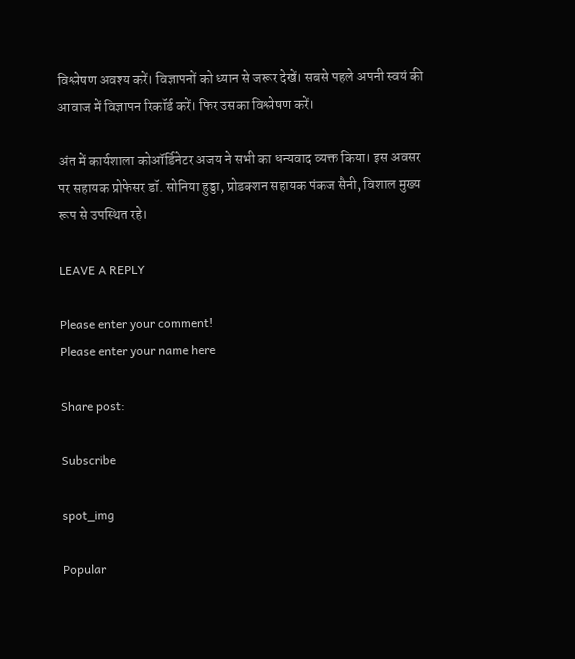विश्लेषण अवश्य करें। विज्ञापनों को ध्यान से जरूर देखें। सबसे पहले अपनी स्वयं की आवाज में विज्ञापन रिकॉर्ड करें। फिर उसका विश्लेषण करें।

अंत में कार्यशाला कोऑर्डिनेटर अजय ने सभी का धन्यवाद व्यक्त किया। इस अवसर पर सहायक प्रोफेसर डॉ. सोनिया हुड्डा, प्रोडक्शन सहायक पंकज सैनी, विशाल मुख्य रूप से उपस्थित रहे।

LEAVE A REPLY

Please enter your comment!
Please enter your name here

Share post:

Subscribe

spot_img

Popular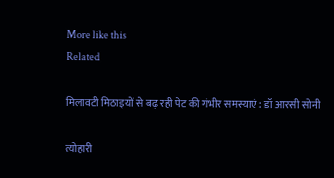More like this
Related

मिलावटी मिठाइयों से बढ़ रही पेट की गंभीर समस्याएं : डॉ आरसी सोनी

त्योहारी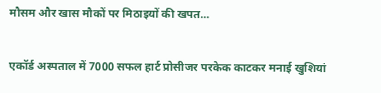मौसम और खास मौकों पर मिठाइयों की खपत...

एकॉर्ड अस्पताल में 7000 सफल हार्ट प्रोसीजर परकेक काटकर मनाई खुशियां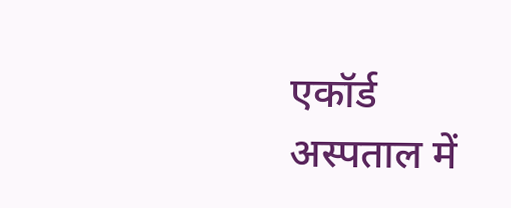एकॉर्ड अस्पताल में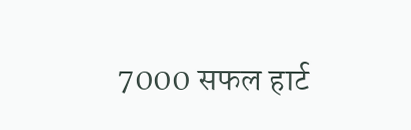7000 सफल हार्ट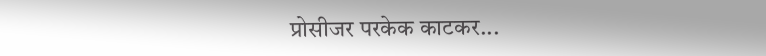प्रोसीजर परकेक काटकर...